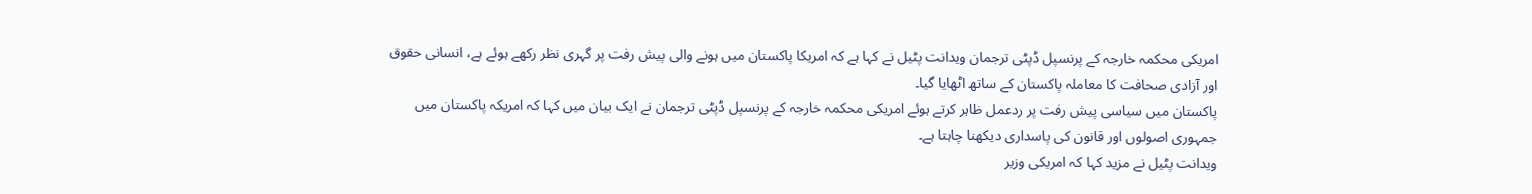امریکی محکمہ خارجہ کے پرنسپل ڈپٹی ترجمان ویدانت پٹیل نے کہا ہے کہ امریکا پاکستان میں ہونے والی پیش رفت پر گہری نظر رکھے ہوئے ہے، انسانی حقوق اور آزادی صحافت کا معاملہ پاکستان کے ساتھ اٹھایا گیا۔
پاکستان میں سیاسی پیش رفت پر ردعمل ظاہر کرتے ہوئے امریکی محکمہ خارجہ کے پرنسپل ڈپٹی ترجمان نے ایک بیان میں کہا کہ امریکہ پاکستان میں جمہوری اصولوں اور قانون کی پاسداری دیکھنا چاہتا ہے۔
ویدانت پٹیل نے مزید کہا کہ امریکی وزیر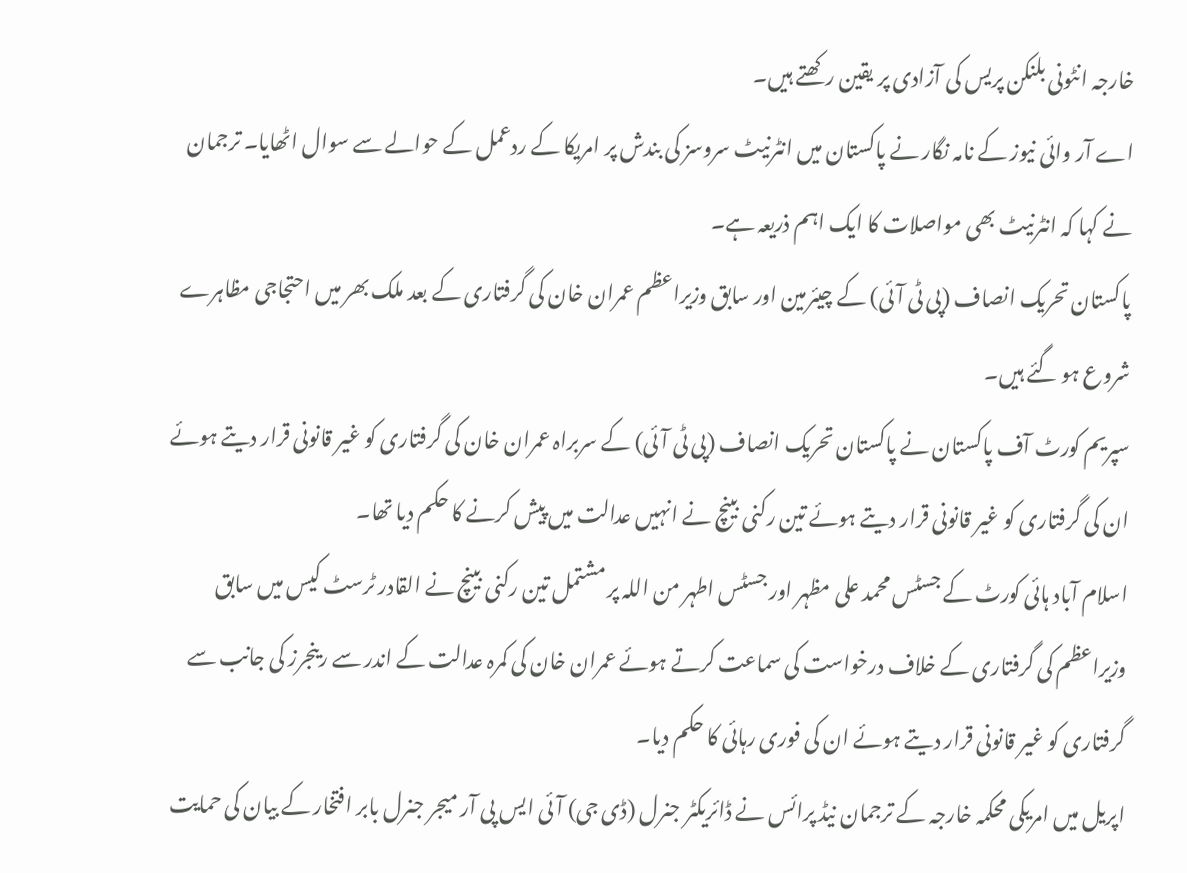خارجہ انٹونی بلنکن پریس کی آزادی پر یقین رکھتے ہیں۔
اے آر وائی نیوز کے نامہ نگار نے پاکستان میں انٹرنیٹ سروسز کی بندش پر امریکا کے ردعمل کے حوالے سے سوال اٹھایا۔ ترجمان نے کہا کہ انٹرنیٹ بھی مواصلات کا ایک اہم ذریعہ ہے۔
پاکستان تحریک انصاف (پی ٹی آئی) کے چیئرمین اور سابق وزیراعظم عمران خان کی گرفتاری کے بعد ملک بھر میں احتجاجی مظاہرے شروع ہو گئے ہیں۔
سپریم کورٹ آف پاکستان نے پاکستان تحریک انصاف (پی ٹی آئی) کے سربراہ عمران خان کی گرفتاری کو غیر قانونی قرار دیتے ہوئے ان کی گرفتاری کو غیر قانونی قرار دیتے ہوئے تین رکنی بینچ نے انہیں عدالت میں پیش کرنے کا حکم دیا تھا۔
اسلام آباد ہائی کورٹ کے جسٹس محمد علی مظہر اور جسٹس اطہر من اللہ پر مشتمل تین رکنی بینچ نے القادر ٹرسٹ کیس میں سابق وزیراعظم کی گرفتاری کے خلاف درخواست کی سماعت کرتے ہوئے عمران خان کی کمرہ عدالت کے اندر سے رینجرز کی جانب سے گرفتاری کو غیر قانونی قرار دیتے ہوئے ان کی فوری رہائی کا حکم دیا۔
اپریل میں امریکی محکمہ خارجہ کے ترجمان نیڈ پرائس نے ڈائریکٹر جنرل (ڈی جی) آئی ایس پی آر میجر جنرل بابر افتخار کے بیان کی حمایت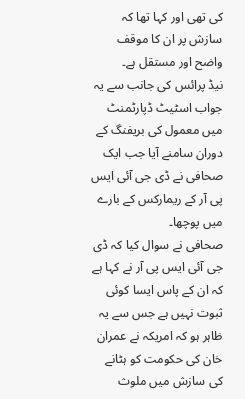کی تھی اور کہا تھا کہ سازش پر ان کا موقف واضح اور مستقل ہے۔
نیڈ پرائس کی جانب سے یہ جواب اسٹیٹ ڈپارٹمنٹ میں معمول کی بریفنگ کے دوران سامنے آیا جب ایک صحافی نے ڈی جی آئی ایس پی آر کے ریمارکس کے بارے میں پوچھا۔
صحافی نے سوال کیا کہ ڈی جی آئی ایس پی آر نے کہا ہے کہ ان کے پاس ایسا کوئی ثبوت نہیں ہے جس سے یہ ظاہر ہو کہ امریکہ نے عمران خان کی حکومت کو ہٹانے کی سازش میں ملوث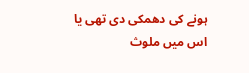ہونے کی دھمکی دی تھی یا اس میں ملوث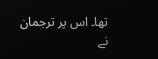تھا۔ اس پر ترجمان نے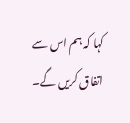کہا کہ ہم اس سے اتفاق کریں گے۔